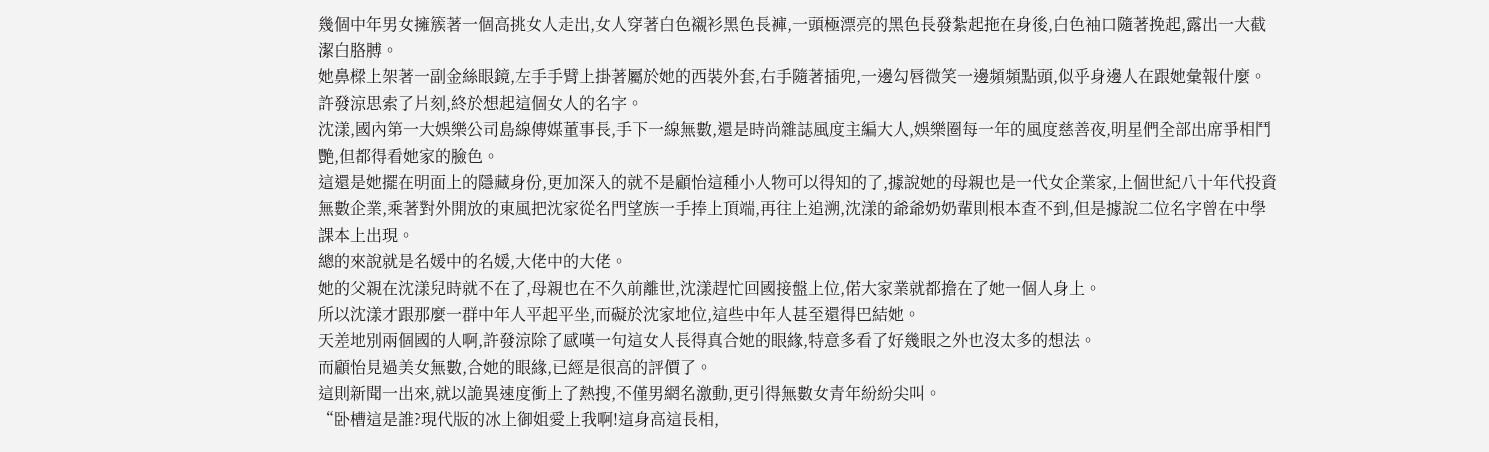幾個中年男女擁簇著一個高挑女人走出,女人穿著白色襯衫黑色長褲,一頭極漂亮的黑色長發紮起拖在身後,白色袖口隨著挽起,露出一大截潔白胳膊。
她鼻樑上架著一副金絲眼鏡,左手手臂上掛著屬於她的西裝外套,右手隨著插兜,一邊勾唇微笑一邊頻頻點頭,似乎身邊人在跟她彙報什麼。
許發涼思索了片刻,終於想起這個女人的名字。
沈漾,國內第一大娛樂公司島線傳媒董事長,手下一線無數,還是時尚雜誌風度主編大人,娛樂圈每一年的風度慈善夜,明星們全部出席爭相鬥艷,但都得看她家的臉色。
這還是她擺在明面上的隱藏身份,更加深入的就不是顧怡這種小人物可以得知的了,據說她的母親也是一代女企業家,上個世紀八十年代投資無數企業,乘著對外開放的東風把沈家從名門望族一手捧上頂端,再往上追溯,沈漾的爺爺奶奶輩則根本查不到,但是據說二位名字曾在中學課本上出現。
總的來說就是名媛中的名媛,大佬中的大佬。
她的父親在沈漾兒時就不在了,母親也在不久前離世,沈漾趕忙回國接盤上位,偌大家業就都擔在了她一個人身上。
所以沈漾才跟那麼一群中年人平起平坐,而礙於沈家地位,這些中年人甚至還得巴結她。
天差地別兩個國的人啊,許發涼除了感嘆一句這女人長得真合她的眼緣,特意多看了好幾眼之外也沒太多的想法。
而顧怡見過美女無數,合她的眼緣,已經是很高的評價了。
這則新聞一出來,就以詭異速度衝上了熱搜,不僅男網名激動,更引得無數女青年紛紛尖叫。
“卧槽這是誰?現代版的冰上御姐愛上我啊!這身高這長相,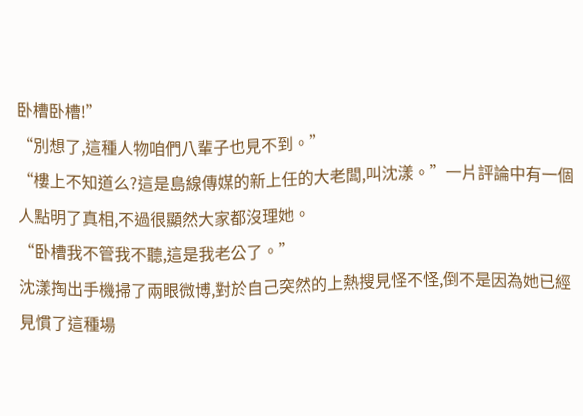卧槽卧槽!”
“別想了,這種人物咱們八輩子也見不到。”
“樓上不知道么?這是島線傳媒的新上任的大老闆,叫沈漾。”一片評論中有一個人點明了真相,不過很顯然大家都沒理她。
“卧槽我不管我不聽,這是我老公了。”
沈漾掏出手機掃了兩眼微博,對於自己突然的上熱搜見怪不怪,倒不是因為她已經見慣了這種場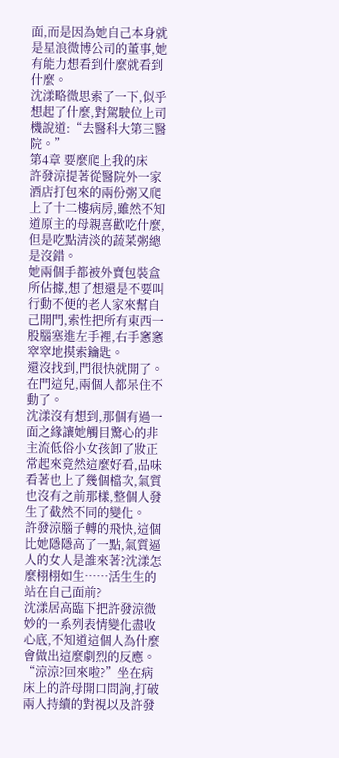面,而是因為她自己本身就是星浪微博公司的董事,她有能力想看到什麼就看到什麼。
沈漾略微思索了一下,似乎想起了什麼,對駕駛位上司機說道:“去醫科大第三醫院。”
第4章 要麼爬上我的床
許發涼提著從醫院外一家酒店打包來的兩份粥又爬上了十二樓病房,雖然不知道原主的母親喜歡吃什麼,但是吃點清淡的蔬菜粥總是沒錯。
她兩個手都被外賣包裝盒所佔據,想了想還是不要叫行動不便的老人家來幫自己開門,索性把所有東西一股腦塞進左手裡,右手窸窸窣窣地摸索鑰匙。
還沒找到,門很快就開了。
在門這兒,兩個人都呆住不動了。
沈漾沒有想到,那個有過一面之緣讓她觸目驚心的非主流低俗小女孩卸了妝正常起來竟然這麼好看,品味看著也上了幾個檔次,氣質也沒有之前那樣,整個人發生了截然不同的變化。
許發涼腦子轉的飛快,這個比她隱隱高了一點,氣質逼人的女人是誰來著?沈漾怎麼栩栩如生……活生生的站在自己面前?
沈漾居高臨下把許發涼微妙的一系列表情變化盡收心底,不知道這個人為什麼會做出這麼劇烈的反應。
“涼涼?回來啦?”坐在病床上的許母開口問詢,打破兩人持續的對視以及許發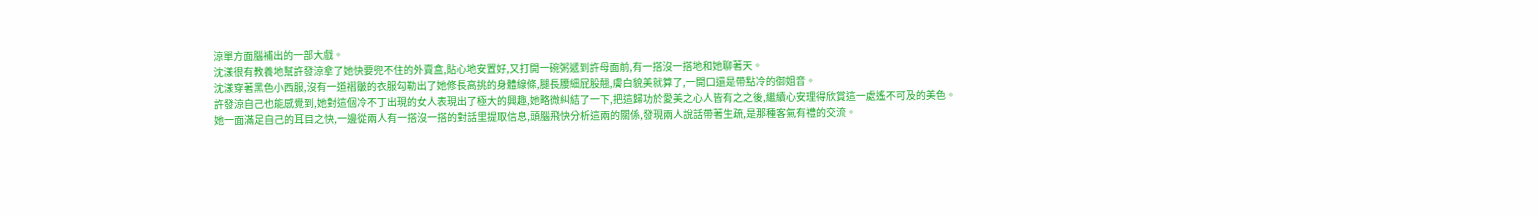涼單方面腦補出的一部大戲。
沈漾很有教養地幫許發涼拿了她快要兜不住的外賣盒,貼心地安置好,又打開一碗粥遞到許母面前,有一搭沒一搭地和她聊著天。
沈漾穿著黑色小西服,沒有一道褶皺的衣服勾勒出了她修長高挑的身體線條,腿長腰細屁股翹,膚白貌美就算了,一開口還是帶點冷的御姐音。
許發涼自己也能感覺到,她對這個冷不丁出現的女人表現出了極大的興趣,她略微糾結了一下,把這歸功於愛美之心人皆有之之後,繼續心安理得欣賞這一處遙不可及的美色。
她一面滿足自己的耳目之快,一邊從兩人有一搭沒一搭的對話里提取信息,頭腦飛快分析這兩的關係,發現兩人說話帶著生疏,是那種客氣有禮的交流。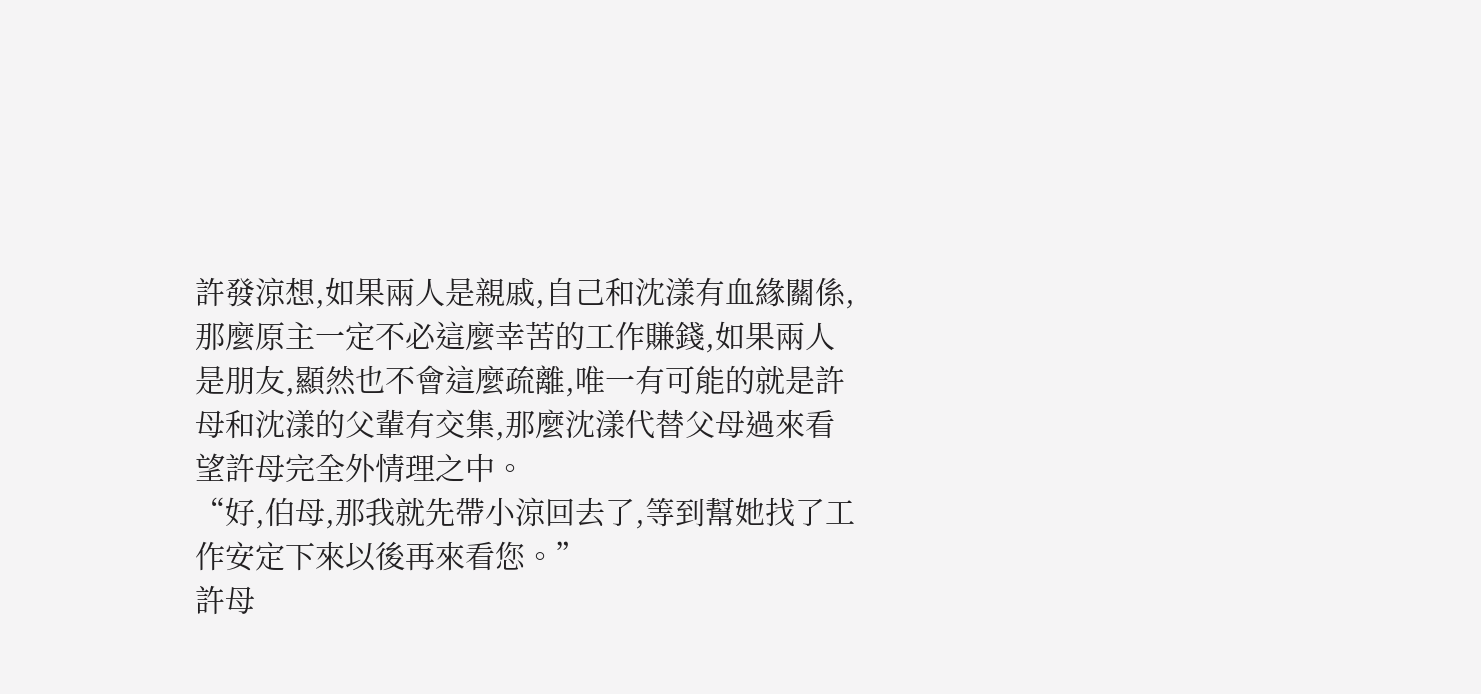許發涼想,如果兩人是親戚,自己和沈漾有血緣關係,那麼原主一定不必這麼幸苦的工作賺錢,如果兩人是朋友,顯然也不會這麼疏離,唯一有可能的就是許母和沈漾的父輩有交集,那麼沈漾代替父母過來看望許母完全外情理之中。
“好,伯母,那我就先帶小涼回去了,等到幫她找了工作安定下來以後再來看您。”
許母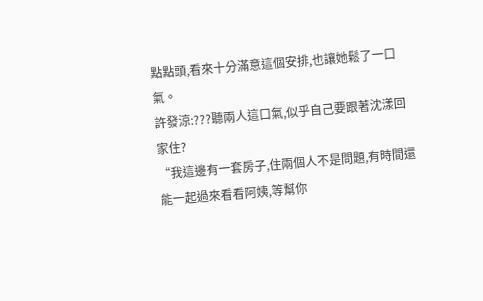點點頭,看來十分滿意這個安排,也讓她鬆了一口氣。
許發涼:???聽兩人這口氣,似乎自己要跟著沈漾回家住?
“我這邊有一套房子,住兩個人不是問題,有時間還能一起過來看看阿姨,等幫你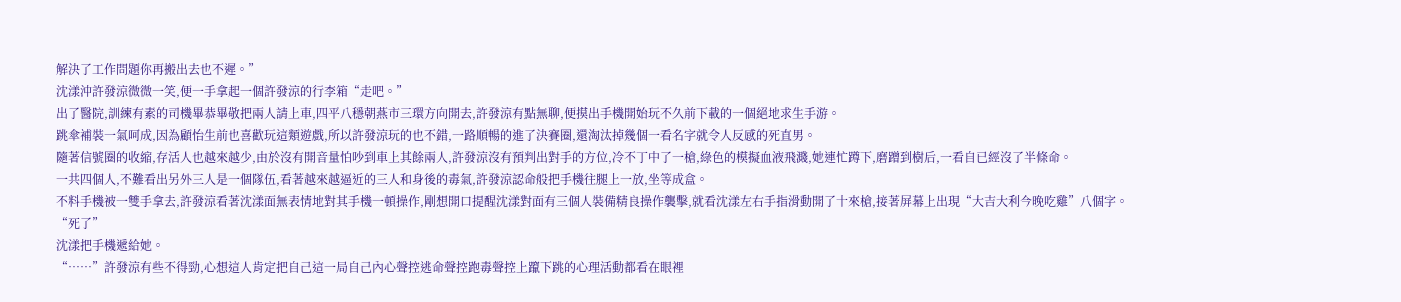解決了工作問題你再搬出去也不遲。”
沈漾沖許發涼微微一笑,便一手拿起一個許發涼的行李箱“走吧。”
出了醫院,訓練有素的司機畢恭畢敬把兩人請上車,四平八穩朝燕市三環方向開去,許發涼有點無聊,便摸出手機開始玩不久前下載的一個絕地求生手游。
跳傘補裝一氣呵成,因為顧怡生前也喜歡玩這類遊戲,所以許發涼玩的也不錯,一路順暢的進了決賽圈,還淘汰掉幾個一看名字就令人反感的死直男。
隨著信號圈的收縮,存活人也越來越少,由於沒有開音量怕吵到車上其餘兩人,許發涼沒有預判出對手的方位,冷不丁中了一槍,綠色的模擬血液飛濺,她連忙蹲下,磨蹭到樹后,一看自已經沒了半條命。
一共四個人,不難看出另外三人是一個隊伍,看著越來越逼近的三人和身後的毒氣,許發涼認命般把手機往腿上一放,坐等成盒。
不料手機被一雙手拿去,許發涼看著沈漾面無表情地對其手機一頓操作,剛想開口提醒沈漾對面有三個人裝備精良操作襲擊,就看沈漾左右手指滑動開了十來槍,接著屏幕上出現“大吉大利今晚吃雞”八個字。
“死了”
沈漾把手機遞給她。
“……”許發涼有些不得勁,心想這人肯定把自己這一局自己內心聲控逃命聲控跑毒聲控上躥下跳的心理活動都看在眼裡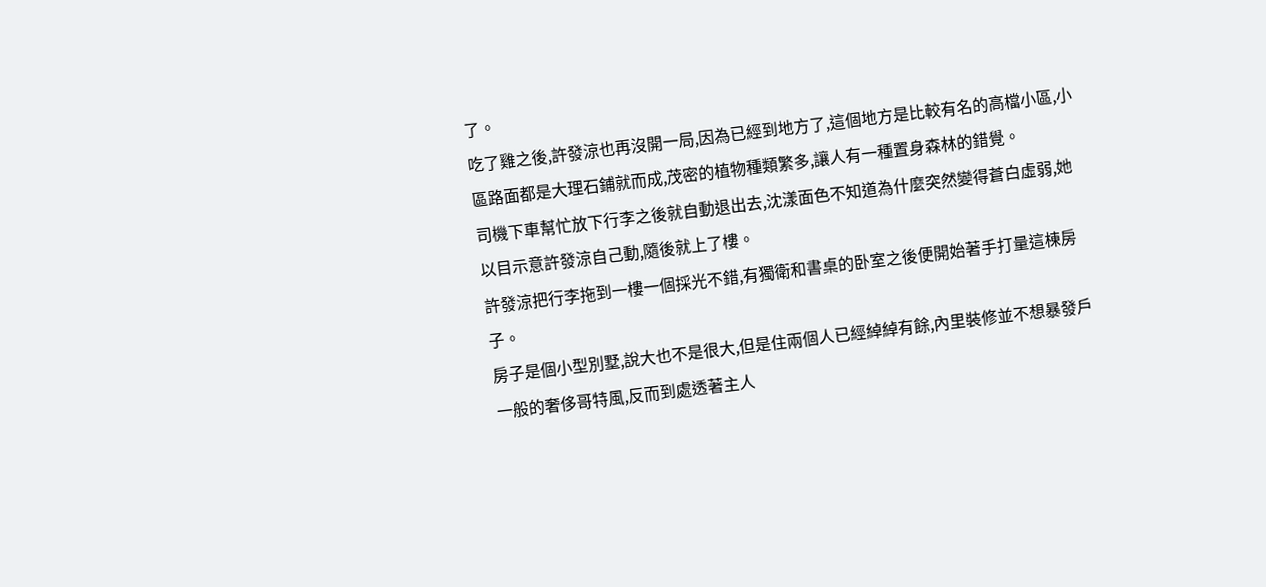了。
吃了雞之後,許發涼也再沒開一局,因為已經到地方了,這個地方是比較有名的高檔小區,小區路面都是大理石鋪就而成,茂密的植物種類繁多,讓人有一種置身森林的錯覺。
司機下車幫忙放下行李之後就自動退出去,沈漾面色不知道為什麼突然變得蒼白虛弱,她以目示意許發涼自己動,隨後就上了樓。
許發涼把行李拖到一樓一個採光不錯,有獨衛和書桌的卧室之後便開始著手打量這棟房子。
房子是個小型別墅,說大也不是很大,但是住兩個人已經綽綽有餘,內里裝修並不想暴發戶一般的奢侈哥特風,反而到處透著主人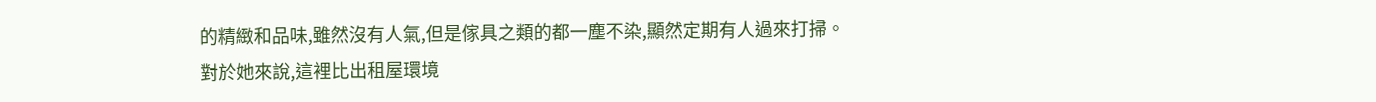的精緻和品味,雖然沒有人氣,但是傢具之類的都一塵不染,顯然定期有人過來打掃。
對於她來說,這裡比出租屋環境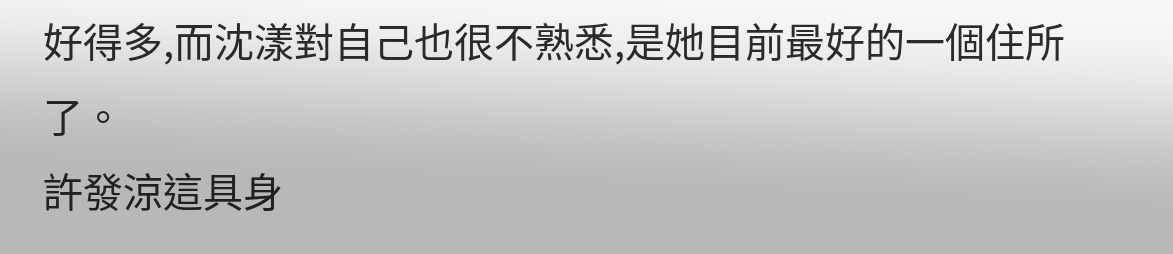好得多,而沈漾對自己也很不熟悉,是她目前最好的一個住所了。
許發涼這具身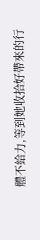體不給力,等到她收拾好帶來的行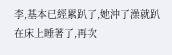李,基本已經累趴了,她沖了澡就趴在床上睡著了,再次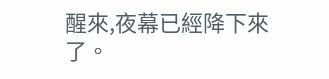醒來,夜幕已經降下來了。